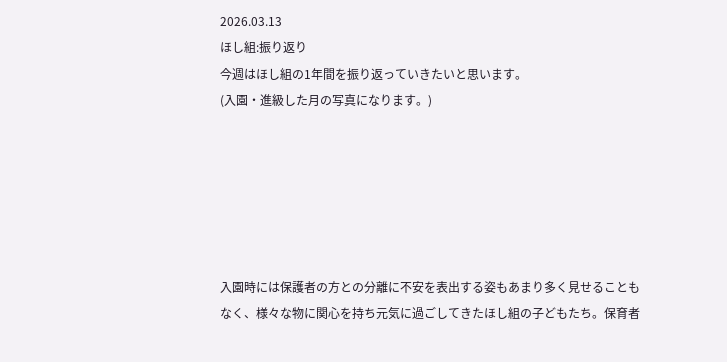2026.03.13
ほし組:振り返り
今週はほし組の1年間を振り返っていきたいと思います。
(入園・進級した月の写真になります。)






入園時には保護者の方との分離に不安を表出する姿もあまり多く見せることもなく、様々な物に関心を持ち元気に過ごしてきたほし組の子どもたち。保育者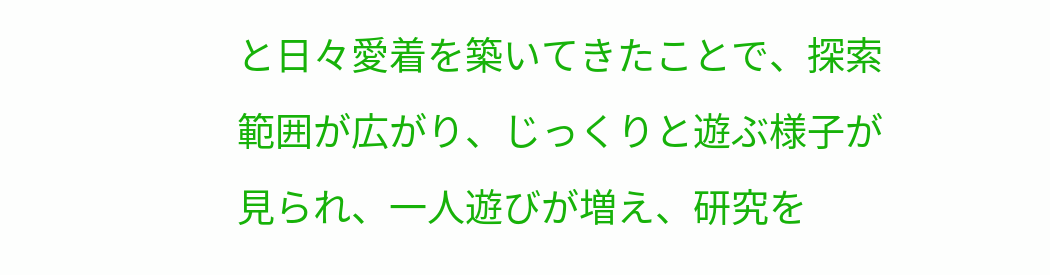と日々愛着を築いてきたことで、探索範囲が広がり、じっくりと遊ぶ様子が見られ、一人遊びが増え、研究を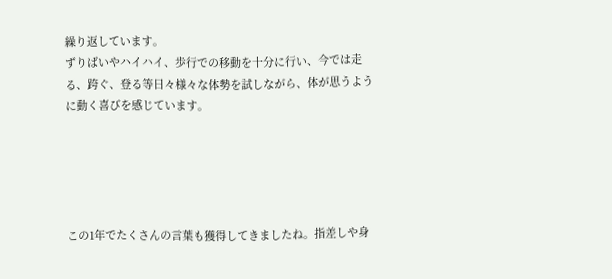繰り返しています。
ずりばいやハイハイ、歩行での移動を十分に行い、今では走る、跨ぐ、登る等日々様々な体勢を試しながら、体が思うように動く喜びを感じています。





この1年でたくさんの言葉も獲得してきましたね。指差しや身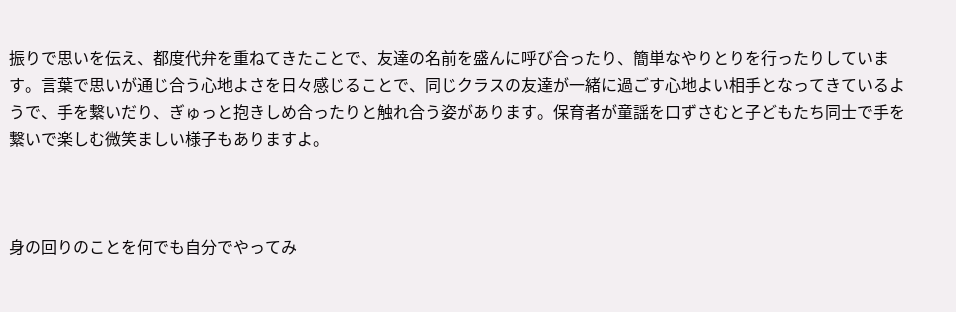振りで思いを伝え、都度代弁を重ねてきたことで、友達の名前を盛んに呼び合ったり、簡単なやりとりを行ったりしています。言葉で思いが通じ合う心地よさを日々感じることで、同じクラスの友達が一緒に過ごす心地よい相手となってきているようで、手を繋いだり、ぎゅっと抱きしめ合ったりと触れ合う姿があります。保育者が童謡を口ずさむと子どもたち同士で手を繋いで楽しむ微笑ましい様子もありますよ。



身の回りのことを何でも自分でやってみ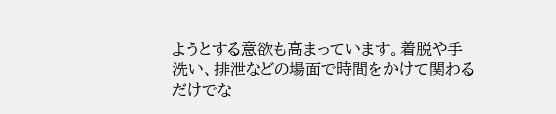ようとする意欲も高まっています。着脱や手洗い、排泄などの場面で時間をかけて関わるだけでな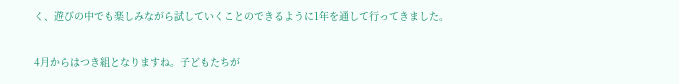く、遊びの中でも楽しみながら試していくことのできるように1年を通して行ってきました。

4月からはつき組となりますね。子どもたちが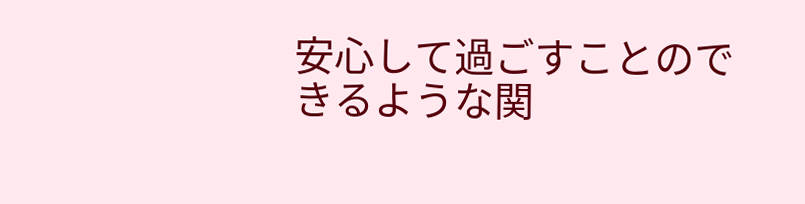安心して過ごすことのできるような関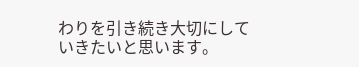わりを引き続き大切にしていきたいと思います。